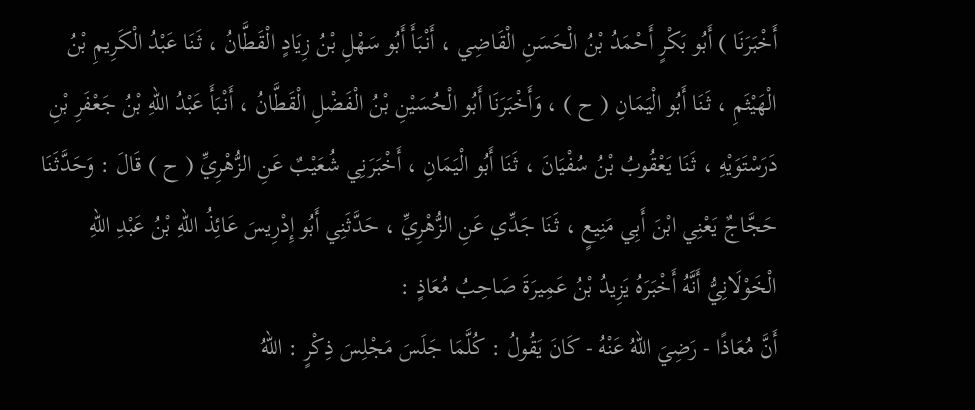أَخْبَرَنَا ) أَبُو بَكْرٍ أَحْمَدُ بْنُ الْحَسَنِ الْقَاضِي ، أَنْبَأَ أَبُو سَهْلِ بْنُ زِيَادٍ الْقَطَّانُ ، ثَنَا عَبْدُ الْكَرِيمِ بْنُ الْهَيْثَمِ ، ثَنَا أَبُو الْيَمَانِ ( ح ) ، وَأَخْبَرَنَا أَبُو الْحُسَيْنِ بْنُ الْفَضْلِ الْقَطَّانُ ، أَنْبَأَ عَبْدُ اللهِ بْنُ جَعْفَرِ بْنِ دَرَسْتَوَيْهِ ، ثَنَا يَعْقُوبُ بْنُ سُفْيَانَ ، ثَنَا أَبُو الْيَمَانِ ، أَخْبَرَنِي شُعَيْبٌ عَنِ الزُّهْرِيِّ ( ح ) قَالَ : وَحَدَّثَنَا حَجَّاجٌ يَعْنِي ابْنَ أَبِي مَنِيعٍ ، ثَنَا جَدِّي عَنِ الزُّهْرِيِّ ، حَدَّثَنِي أَبُو إِدْرِيسَ عَائِذُ اللهِ بْنُ عَبْدِ اللهِ الْخَوْلَانِيُّ أَنَّهُ أَخْبَرَهُ يَزِيدُ بْنُ عَمِيرَةَ صَاحِبُ مُعَاذٍ :
أَنَّ مُعَاذًا - رَضِيَ اللهُ عَنْهُ - كَانَ يَقُولُ : كُلَّمَا جَلَسَ مَجْلِسَ ذِكْرٍ : اللهُ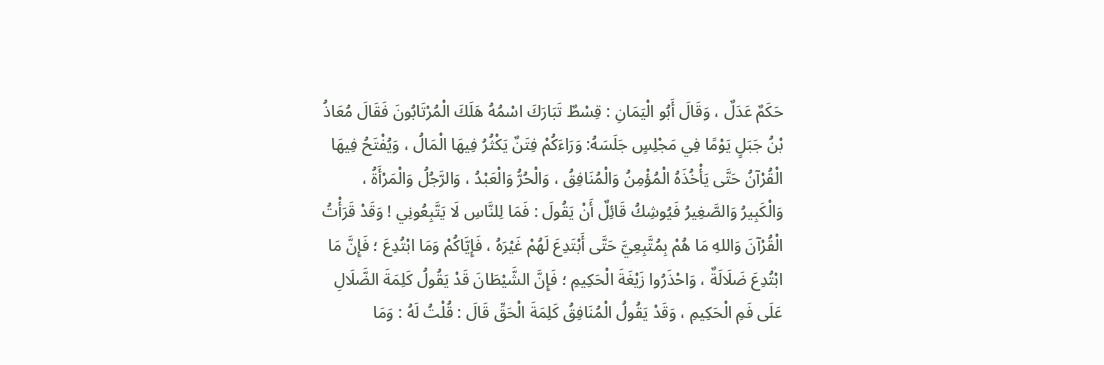حَكَمٌ عَدَلٌ ، وَقَالَ أَبُو الْيَمَانِ : قِسْطٌ تَبَارَكَ اسْمُهُ هَلَكَ الْمُرْتَابُونَ فَقَالَ مُعَاذُ بْنُ جَبَلٍ يَوْمًا فِي مَجْلِسٍ جَلَسَهُ: وَرَاءَكُمْ فِتَنٌ يَكْثُرُ فِيهَا الْمَالُ ، وَيُفْتَحُ فِيهَا الْقُرْآنُ حَتَّى يَأْخُذَهُ الْمُؤْمِنُ وَالْمُنَافِقُ ، وَالْحُرُّ وَالْعَبْدُ ، وَالرَّجُلُ وَالْمَرْأَةُ ، وَالْكَبِيرُ وَالصَّغِيرُ فَيُوشِكُ قَائِلٌ أَنْ يَقُولَ : فَمَا لِلنَّاسِ لَا يَتَّبِعُونِي ! وَقَدْ قَرَأْتُ الْقُرْآنَ وَاللهِ مَا هُمْ بِمُتَّبِعِيَّ حَتَّى أَبْتَدِعَ لَهُمْ غَيْرَهُ ، فَإِيَّاكُمْ وَمَا ابْتُدِعَ ؛ فَإِنَّ مَا ابْتُدِعَ ضَلَالَةٌ ، وَاحْذَرُوا زَيْغَةَ الْحَكِيمِ ؛ فَإِنَّ الشَّيْطَانَ قَدْ يَقُولُ كَلِمَةَ الضَّلَالِ عَلَى فَمِ الْحَكِيمِ ، وَقَدْ يَقُولُ الْمُنَافِقُ كَلِمَةَ الْحَقِّ قَالَ : قُلْتُ لَهُ : وَمَا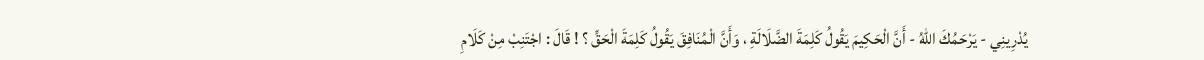يُدْرِينِي - يَرْحَمُكَ اللهُ - أَنَّ الْحَكِيمَ يَقُولُ كَلِمَةَ الضَّلَالَةِ ، وَأَنَّ الْمُنَافِقَ يَقُولُ كَلِمَةَ الْحَقِّ ؟ ! قَالَ : اجْتَنِبْ مِنْ كَلَامِ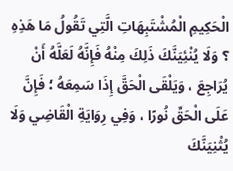الْحَكِيمِ الْمُشْتَبِهَاتِ الَّتِي تَقُولُ مَا هَذِهِ ؟ وَلَا يُنْئِيَنَّكَ ذَلِكَ مِنْهُ فَإِنَّهُ لَعَلَّهُ أَنْ يُرَاجِعَ ، وَيَلْقَى الْحَقَّ إِذَا سَمِعَهُ ؛ فَإِنَّ عَلَى الْحَقِّ نُورًا ، وَفِي رِوَايَةِ الْقَاضِي وَلَا يُثْنِيَنَّكَ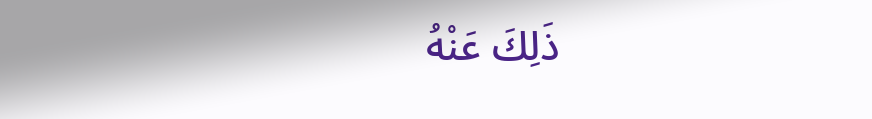ذَلِكَ عَنْهُ